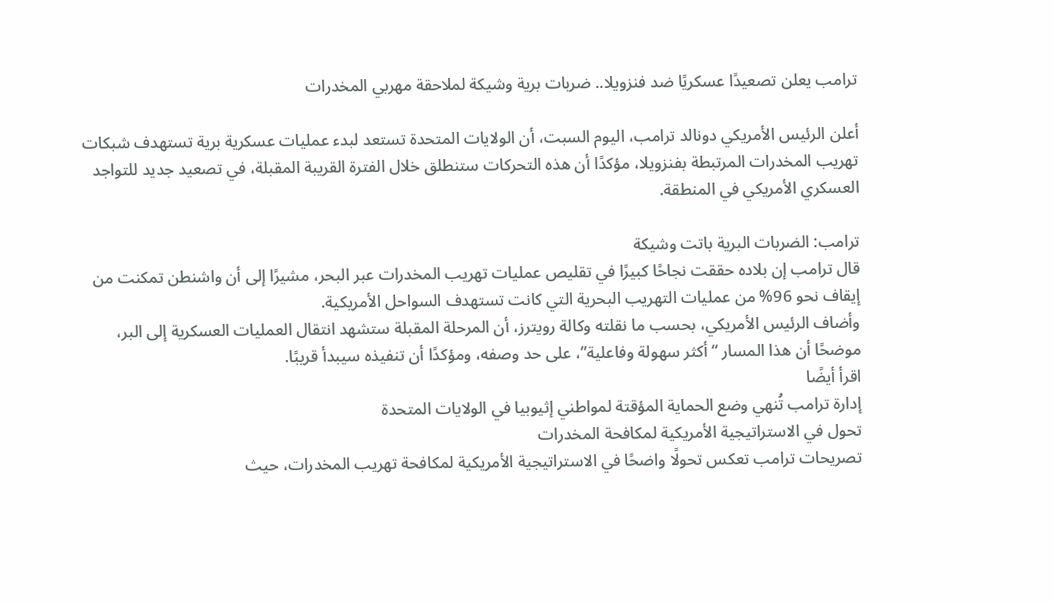ترامب يعلن تصعيدًا عسكريًا ضد فنزويلا.. ضربات برية وشيكة لملاحقة مهربي المخدرات

أعلن الرئيس الأمريكي دونالد ترامب، اليوم السبت، أن الولايات المتحدة تستعد لبدء عمليات عسكرية برية تستهدف شبكات تهريب المخدرات المرتبطة بفنزويلا، مؤكدًا أن هذه التحركات ستنطلق خلال الفترة القريبة المقبلة، في تصعيد جديد للتواجد العسكري الأمريكي في المنطقة.

ترامب: الضربات البرية باتت وشيكة
قال ترامب إن بلاده حققت نجاحًا كبيرًا في تقليص عمليات تهريب المخدرات عبر البحر، مشيرًا إلى أن واشنطن تمكنت من إيقاف نحو 96% من عمليات التهريب البحرية التي كانت تستهدف السواحل الأمريكية.
وأضاف الرئيس الأمريكي، بحسب ما نقلته وكالة رويترز، أن المرحلة المقبلة ستشهد انتقال العمليات العسكرية إلى البر، موضحًا أن هذا المسار “أكثر سهولة وفاعلية”، على حد وصفه، ومؤكدًا أن تنفيذه سيبدأ قريبًا.
اقرأ أيضًا
إدارة ترامب تُنهي وضع الحماية المؤقتة لمواطني إثيوبيا في الولايات المتحدة
تحول في الاستراتيجية الأمريكية لمكافحة المخدرات
تصريحات ترامب تعكس تحولًا واضحًا في الاستراتيجية الأمريكية لمكافحة تهريب المخدرات، حيث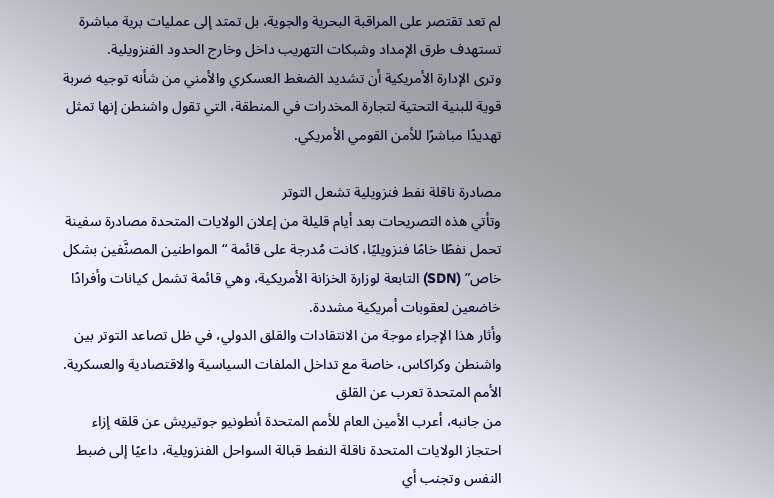لم تعد تقتصر على المراقبة البحرية والجوية، بل تمتد إلى عمليات برية مباشرة تستهدف طرق الإمداد وشبكات التهريب داخل وخارج الحدود الفنزويلية.
وترى الإدارة الأمريكية أن تشديد الضغط العسكري والأمني من شأنه توجيه ضربة قوية للبنية التحتية لتجارة المخدرات في المنطقة، التي تقول واشنطن إنها تمثل تهديدًا مباشرًا للأمن القومي الأمريكي.

مصادرة ناقلة نفط فنزويلية تشعل التوتر
وتأتي هذه التصريحات بعد أيام قليلة من إعلان الولايات المتحدة مصادرة سفينة تحمل نفطًا خامًا فنزويليًا، كانت مُدرجة على قائمة “المواطنين المصنَّفين بشكل خاص” (SDN) التابعة لوزارة الخزانة الأمريكية، وهي قائمة تشمل كيانات وأفرادًا خاضعين لعقوبات أمريكية مشددة.
وأثار هذا الإجراء موجة من الانتقادات والقلق الدولي، في ظل تصاعد التوتر بين واشنطن وكراكاس، خاصة مع تداخل الملفات السياسية والاقتصادية والعسكرية.
الأمم المتحدة تعرب عن القلق
من جانبه، أعرب الأمين العام للأمم المتحدة أنطونيو جوتيريش عن قلقه إزاء احتجاز الولايات المتحدة ناقلة النفط قبالة السواحل الفنزويلية، داعيًا إلى ضبط النفس وتجنب أي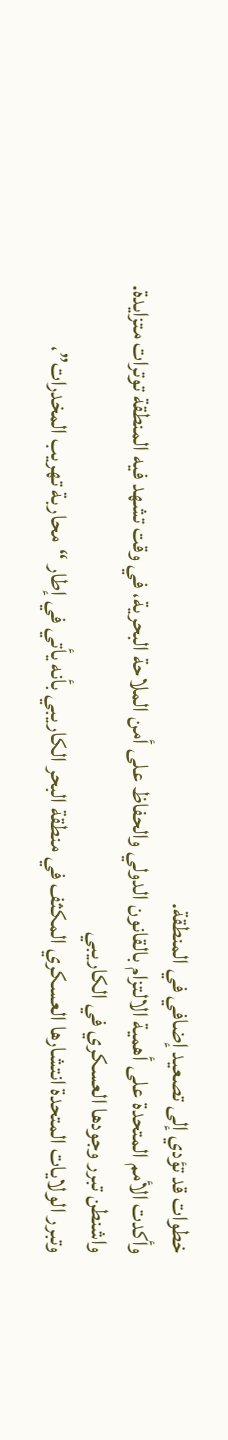خطوات قد تؤدي إلى تصعيد إضافي في المنطقة.
وأكدت الأمم المتحدة على أهمية الالتزام بالقانون الدولي والحفاظ على أمن الملاحة البحرية، في وقت تشهد فيه المنطقة توترات متزايدة.
واشنطن تبرر وجودها العسكري في الكاريبي
وتبرر الولايات المتحدة انتشارها العسكري المكثف في منطقة البحر الكاريبي بأنه يأتي في إطار “محاربة تهريب المخدرات”،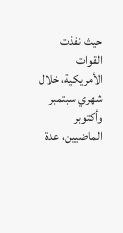حيث نفذت القوات الأمريكية، خلال شهري سبتمبر وأكتوبر الماضيين، عدة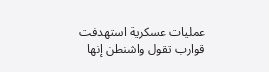عمليات عسكرية استهدفت قوارب تقول واشنطن إنها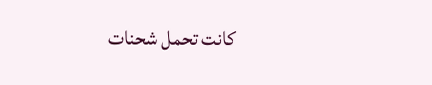كانت تحمل شحنات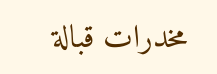مخدرات قبالة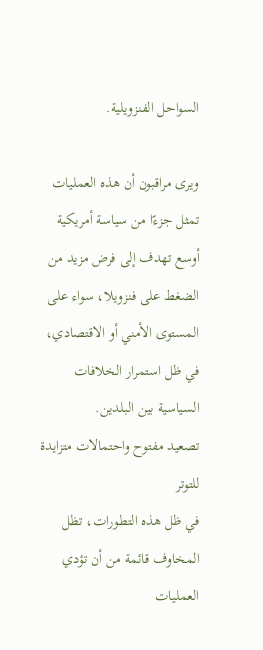السواحل الفنزويلية.

ويرى مراقبون أن هذه العمليات تمثل جزءًا من سياسة أمريكية أوسع تهدف إلى فرض مزيد من الضغط على فنزويلا، سواء على المستوى الأمني أو الاقتصادي، في ظل استمرار الخلافات السياسية بين البلدين.
تصعيد مفتوح واحتمالات متزايدة للتوتر
في ظل هذه التطورات، تظل المخاوف قائمة من أن تؤدي العمليات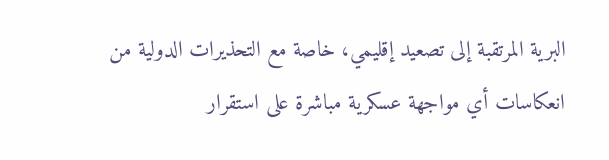البرية المرتقبة إلى تصعيد إقليمي، خاصة مع التحذيرات الدولية من انعكاسات أي مواجهة عسكرية مباشرة على استقرار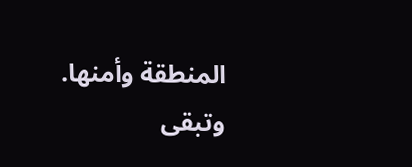المنطقة وأمنها.
وتبقى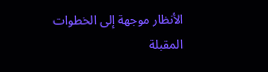الأنظار موجهة إلى الخطوات المقبلة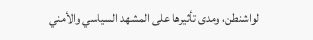لواشنطن، ومدى تأثيرها على المشهد السياسي والأمني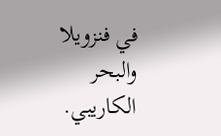في فنزويلا والبحر الكاريبي.